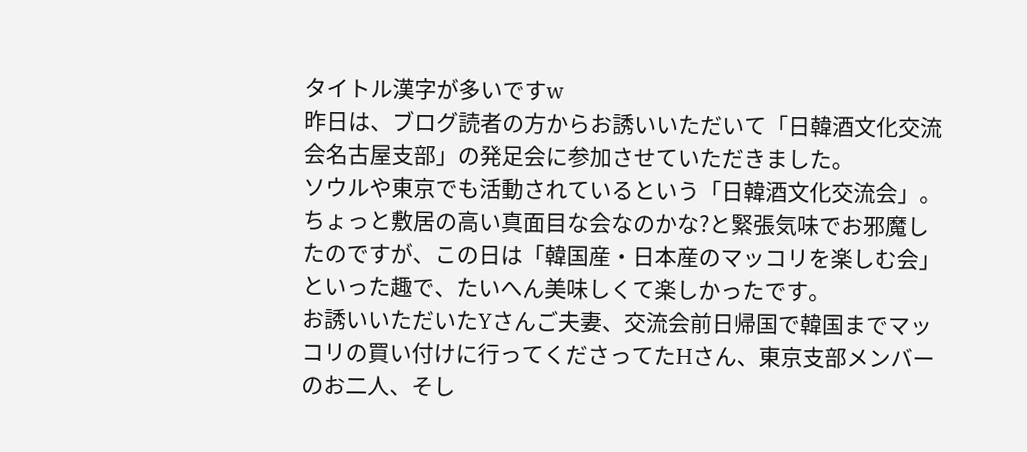タイトル漢字が多いですw
昨日は、ブログ読者の方からお誘いいただいて「日韓酒文化交流会名古屋支部」の発足会に参加させていただきました。
ソウルや東京でも活動されているという「日韓酒文化交流会」。ちょっと敷居の高い真面目な会なのかな?と緊張気味でお邪魔したのですが、この日は「韓国産・日本産のマッコリを楽しむ会」といった趣で、たいへん美味しくて楽しかったです。
お誘いいただいたYさんご夫妻、交流会前日帰国で韓国までマッコリの買い付けに行ってくださってたHさん、東京支部メンバーのお二人、そし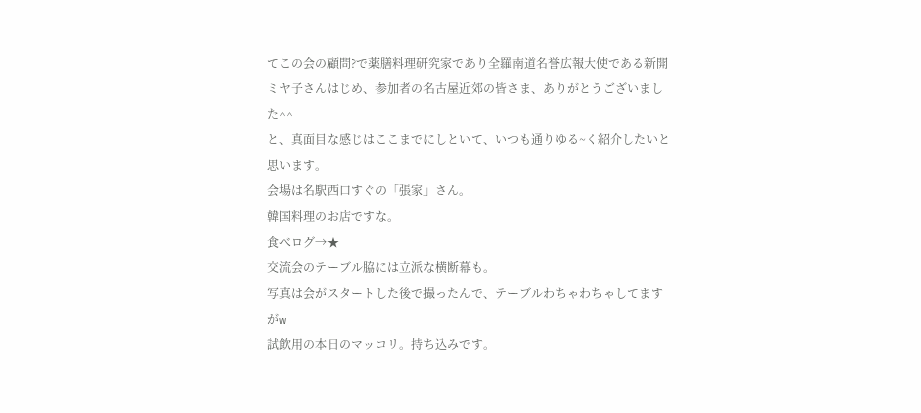てこの会の顧問?で薬膳料理研究家であり全羅南道名誉広報大使である新開ミヤ子さんはじめ、参加者の名古屋近郊の皆さま、ありがとうございました^^
と、真面目な感じはここまでにしといて、いつも通りゆる~く紹介したいと思います。
会場は名駅西口すぐの「張家」さん。
韓国料理のお店ですな。
食べログ→★
交流会のテーブル脇には立派な横断幕も。
写真は会がスタートした後で撮ったんで、テーブルわちゃわちゃしてますがw
試飲用の本日のマッコリ。持ち込みです。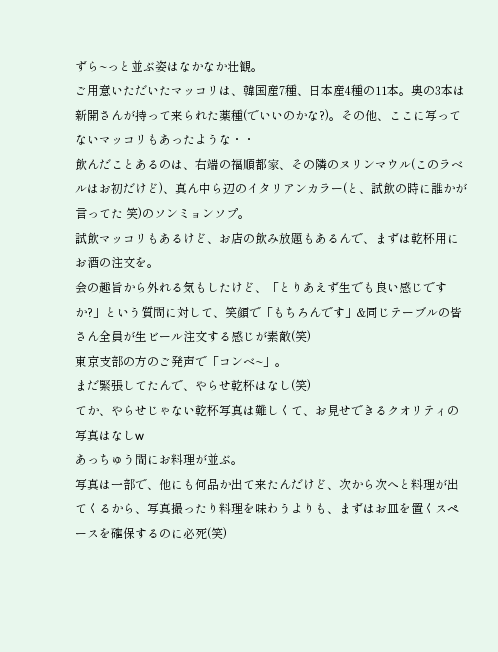ずら~っと並ぶ姿はなかなか壮観。
ご用意いただいたマッコリは、韓国産7種、日本産4種の11本。奥の3本は新開さんが持って来られた薬種(でいいのかな?)。その他、ここに写ってないマッコリもあったような・・
飲んだことあるのは、右端の福順都家、その隣のヌリンマウル(このラベルはお初だけど)、真ん中ら辺のイタリアンカラー(と、試飲の時に誰かが言ってた 笑)のソンミョンソプ。
試飲マッコリもあるけど、お店の飲み放題もあるんで、まずは乾杯用にお酒の注文を。
会の趣旨から外れる気もしたけど、「とりあえず生でも良い感じですか?」という質問に対して、笑顔で「もちろんです」&同じテーブルの皆さん全員が生ビール注文する感じが素敵(笑)
東京支部の方のご発声で「コンベ~」。
まだ緊張してたんで、やらせ乾杯はなし(笑)
てか、やらせじゃない乾杯写真は難しくて、お見せできるクオリティの写真はなしw
あっちゅう間にお料理が並ぶ。
写真は一部で、他にも何品か出て来たんだけど、次から次へと料理が出てくるから、写真撮ったり料理を味わうよりも、まずはお皿を置くスペースを確保するのに必死(笑)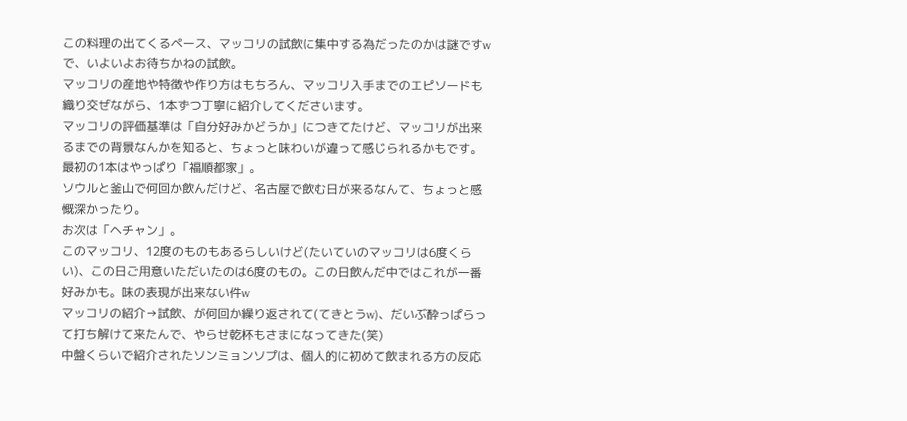この料理の出てくるペース、マッコリの試飲に集中する為だったのかは謎ですw
で、いよいよお待ちかねの試飲。
マッコリの産地や特徴や作り方はもちろん、マッコリ入手までのエピソードも織り交ぜながら、1本ずつ丁寧に紹介してくださいます。
マッコリの評価基準は「自分好みかどうか」につきてたけど、マッコリが出来るまでの背景なんかを知ると、ちょっと味わいが違って感じられるかもです。
最初の1本はやっぱり「福順都家」。
ソウルと釜山で何回か飲んだけど、名古屋で飲む日が来るなんて、ちょっと感慨深かったり。
お次は「ヘチャン」。
このマッコリ、12度のものもあるらしいけど(たいていのマッコリは6度くらい)、この日ご用意いただいたのは6度のもの。この日飲んだ中ではこれが一番好みかも。味の表現が出来ない件w
マッコリの紹介→試飲、が何回か繰り返されて(てきとうw)、だいぶ酔っぱらって打ち解けて来たんで、やらせ乾杯もさまになってきた(笑)
中盤くらいで紹介されたソンミョンソプは、個人的に初めて飲まれる方の反応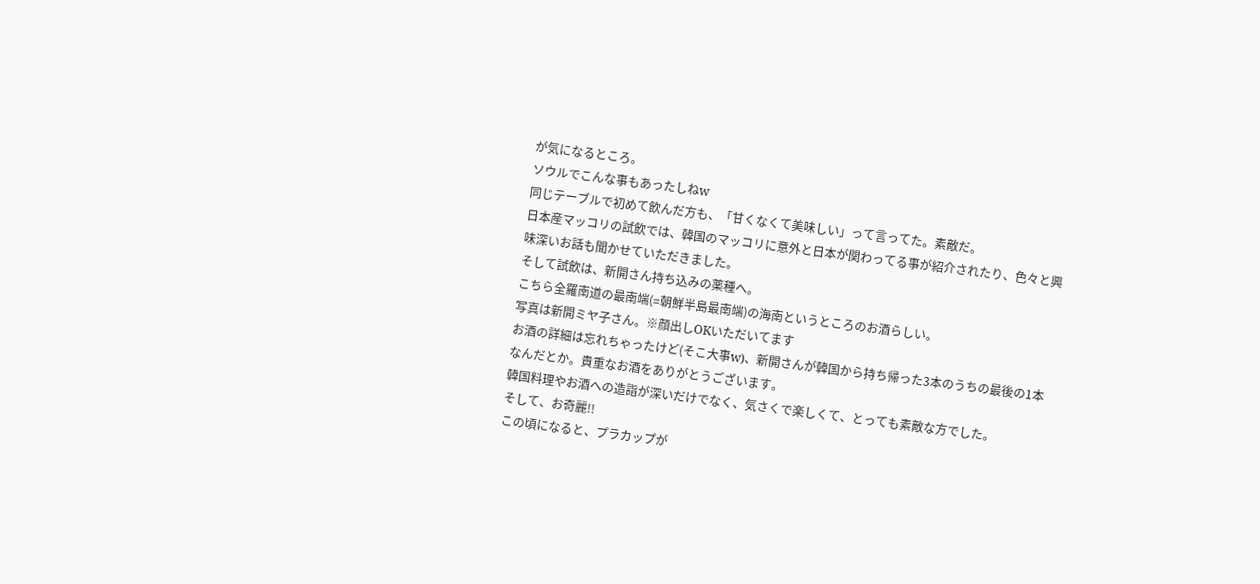が気になるところ。
ソウルでこんな事もあったしねw
同じテーブルで初めて飲んだ方も、「甘くなくて美味しい」って言ってた。素敵だ。
日本産マッコリの試飲では、韓国のマッコリに意外と日本が関わってる事が紹介されたり、色々と興味深いお話も聞かせていただきました。
そして試飲は、新開さん持ち込みの薬種へ。
こちら全羅南道の最南端(=朝鮮半島最南端)の海南というところのお酒らしい。
写真は新開ミヤ子さん。※顔出しOKいただいてます
お酒の詳細は忘れちゃったけど(そこ大事w)、新開さんが韓国から持ち帰った3本のうちの最後の1本なんだとか。貴重なお酒をありがとうございます。
韓国料理やお酒への造詣が深いだけでなく、気さくで楽しくて、とっても素敵な方でした。
そして、お奇麗!!
この頃になると、プラカップが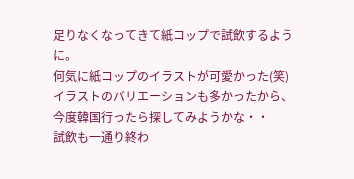足りなくなってきて紙コップで試飲するように。
何気に紙コップのイラストが可愛かった(笑)
イラストのバリエーションも多かったから、今度韓国行ったら探してみようかな・・
試飲も一通り終わ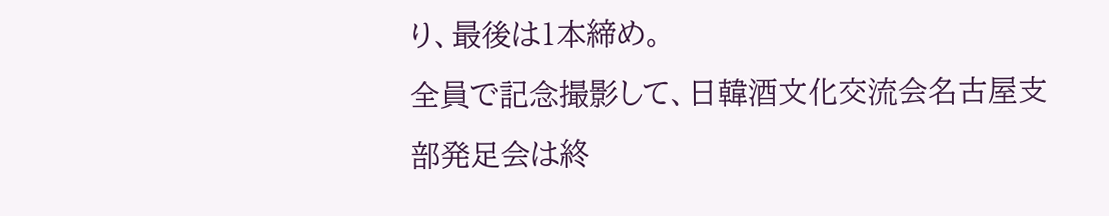り、最後は1本締め。
全員で記念撮影して、日韓酒文化交流会名古屋支部発足会は終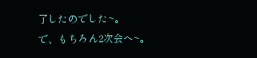了したのでした~。
で、もちろん2次会へ~。